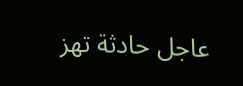عاجل حادثة تهز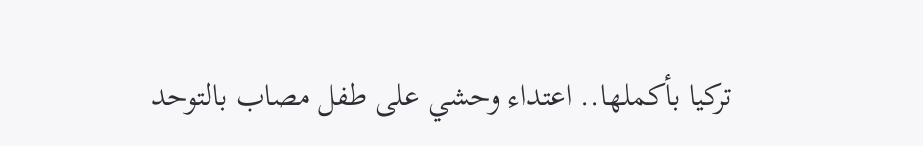تركيا بأكملها.. اعتداء وحشي على طفل مصاب بالتوحد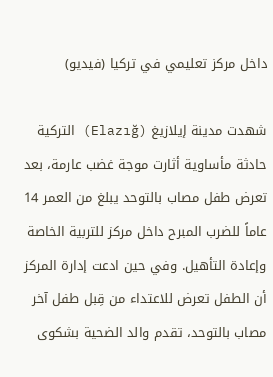داخل مركز تعليمي في تركيا (فيديو)

شهدت مدينة إيلازيغ (Elazığ) التركية حادثة مأساوية أثارت موجة غضب عارمة، بعد تعرض طفل مصاب بالتوحد يبلغ من العمر 14 عاماً للضرب المبرح داخل مركز للتربية الخاصة وإعادة التأهيل. وفي حين ادعت إدارة المركز أن الطفل تعرض للاعتداء من قِبل طفل آخر مصاب بالتوحد، تقدم والد الضحية بشكوى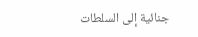جنائية إلى السلطات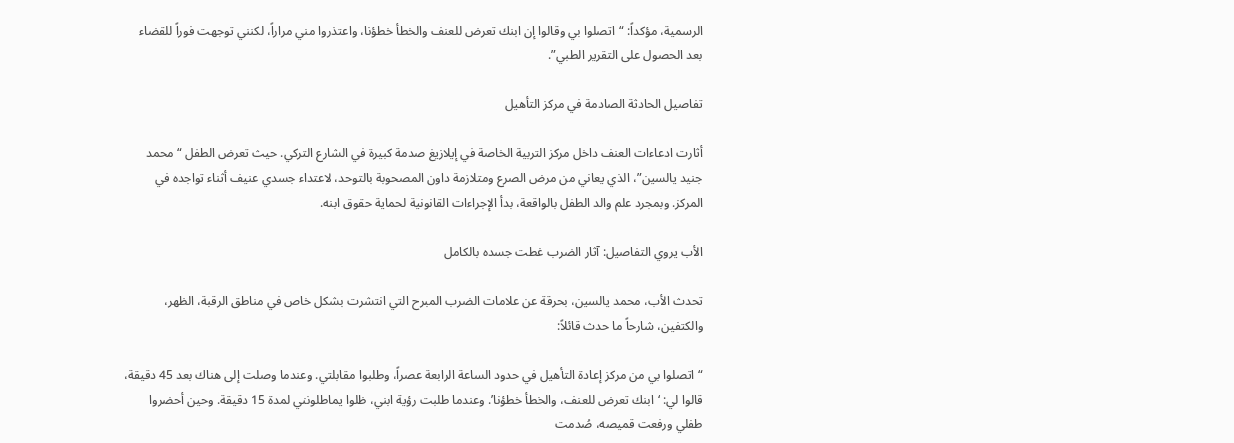الرسمية، مؤكداً: “اتصلوا بي وقالوا إن ابنك تعرض للعنف والخطأ خطؤنا، واعتذروا مني مراراً، لكنني توجهت فوراً للقضاء بعد الحصول على التقرير الطبي”.

تفاصيل الحادثة الصادمة في مركز التأهيل

أثارت ادعاءات العنف داخل مركز التربية الخاصة في إيلازيغ صدمة كبيرة في الشارع التركي. حيث تعرض الطفل “محمد جنيد يالسين”، الذي يعاني من مرض الصرع ومتلازمة داون المصحوبة بالتوحد، لاعتداء جسدي عنيف أثناء تواجده في المركز. وبمجرد علم والد الطفل بالواقعة، بدأ الإجراءات القانونية لحماية حقوق ابنه.

الأب يروي التفاصيل: آثار الضرب غطت جسده بالكامل

تحدث الأب، محمد يالسين، بحرقة عن علامات الضرب المبرح التي انتشرت بشكل خاص في مناطق الرقبة، الظهر، والكتفين، شارحاً ما حدث قائلاً:

“اتصلوا بي من مركز إعادة التأهيل في حدود الساعة الرابعة عصراً، وطلبوا مقابلتي. وعندما وصلت إلى هناك بعد 45 دقيقة، قالوا لي: ‘ابنك تعرض للعنف، والخطأ خطؤنا’. وعندما طلبت رؤية ابني، ظلوا يماطلونني لمدة 15 دقيقة. وحين أحضروا طفلي ورفعت قميصه، صُدمت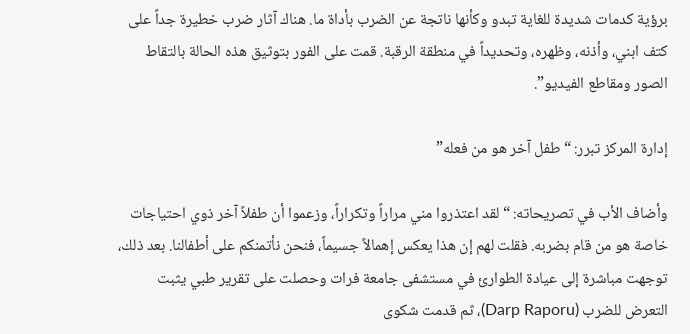برؤية كدمات شديدة للغاية تبدو وكأنها ناتجة عن الضرب بأداة ما. هناك آثار ضرب خطيرة جداً على كتف ابني، وأذنه، وظهره، وتحديداً في منطقة الرقبة. قمت على الفور بتوثيق هذه الحالة بالتقاط الصور ومقاطع الفيديو”.

إدارة المركز تبرر: “طفل آخر هو من فعله”

وأضاف الأب في تصريحاته: “لقد اعتذروا مني مراراً وتكراراً، وزعموا أن طفلاً آخر ذوي احتياجات خاصة هو من قام بضربه. فقلت لهم إن هذا يعكس إهمالاً جسيماً، فنحن نأتمنكم على أطفالنا. بعد ذلك، توجهت مباشرة إلى عيادة الطوارئ في مستشفى جامعة فرات وحصلت على تقرير طبي يثبت التعرض للضرب (Darp Raporu)، ثم قدمت شكوى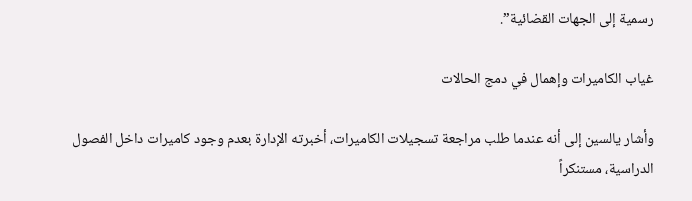رسمية إلى الجهات القضائية”.

غياب الكاميرات وإهمال في دمج الحالات

وأشار يالسين إلى أنه عندما طلب مراجعة تسجيلات الكاميرات، أخبرته الإدارة بعدم وجود كاميرات داخل الفصول الدراسية، مستنكراً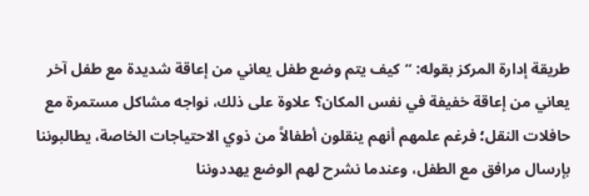طريقة إدارة المركز بقوله: “كيف يتم وضع طفل يعاني من إعاقة شديدة مع طفل آخر يعاني من إعاقة خفيفة في نفس المكان؟ علاوة على ذلك، نواجه مشاكل مستمرة مع حافلات النقل؛ فرغم علمهم أنهم ينقلون أطفالاً من ذوي الاحتياجات الخاصة، يطالبوننا بإرسال مرافق مع الطفل، وعندما نشرح لهم الوضع يهددوننا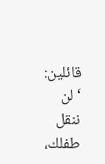قائلين: ‘لن ننقل طفلك،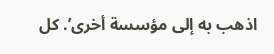اذهب به إلى مؤسسة أخرى’. كل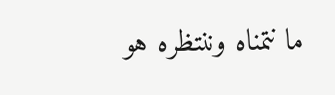ما نتمناه وننتظره هو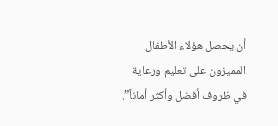أن يحصل هؤلاء الأطفال المميزون على تعليم ورعاية في ظروف أفضل وأكثر أماناً”.